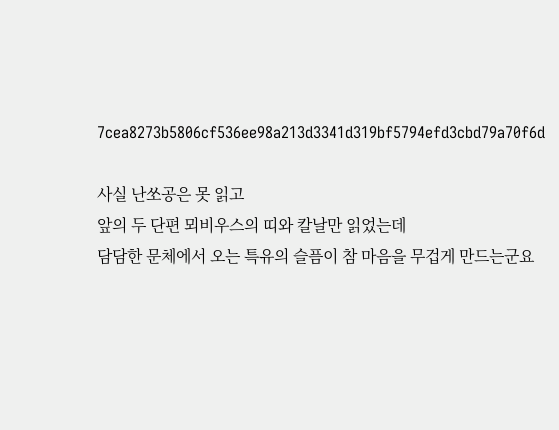7cea8273b5806cf536ee98a213d3341d319bf5794efd3cbd79a70f6d

사실 난쏘공은 못 읽고
앞의 두 단편 뫼비우스의 띠와 칼날만 읽었는데
담담한 문체에서 오는 특유의 슬픔이 참 마음을 무겁게 만드는군요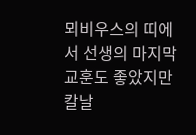뫼비우스의 띠에서 선생의 마지막 교훈도 좋았지만
칼날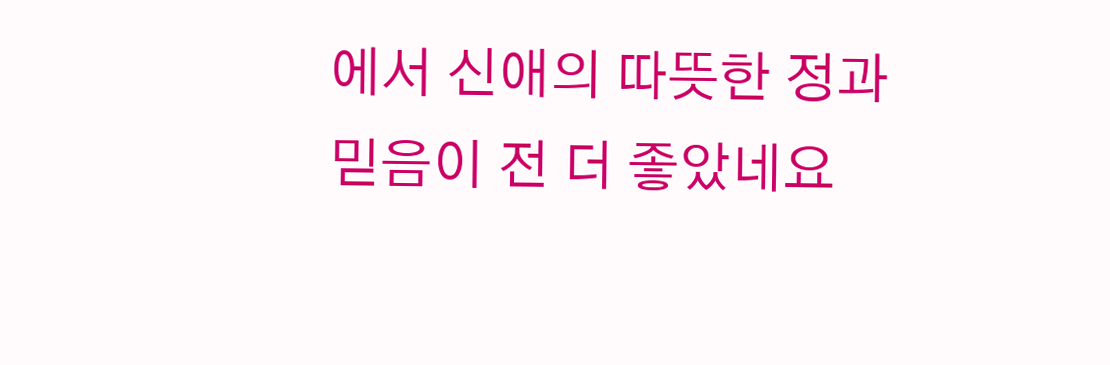에서 신애의 따뜻한 정과 믿음이 전 더 좋았네요